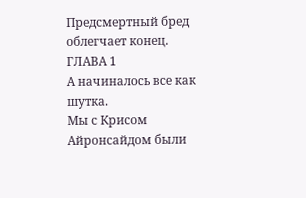Предсмертный бред облегчает конец.
ГЛАВА 1
А начиналось все как шутка.
Мы с Крисом Айронсайдом были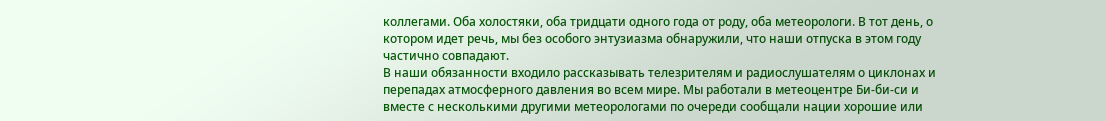коллегами. Оба холостяки, оба тридцати одного года от роду, оба метеорологи. В тот день, о котором идет речь, мы без особого энтузиазма обнаружили, что наши отпуска в этом году частично совпадают.
В наши обязанности входило рассказывать телезрителям и радиослушателям о циклонах и перепадах атмосферного давления во всем мире. Мы работали в метеоцентре Би-би-си и вместе с несколькими другими метеорологами по очереди сообщали нации хорошие или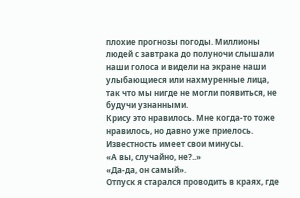плохие прогнозы погоды. Миллионы людей с завтрака до полуночи слышали наши голоса и видели на экране наши улыбающиеся или нахмуренные лица, так что мы нигде не могли появиться, не будучи узнанными.
Крису это нравилось. Мне когда-то тоже нравилось, но давно уже приелось. Известность имеет свои минусы.
«А вы, случайно, не?..»
«Да-да, он самый».
Отпуск я старался проводить в краях, где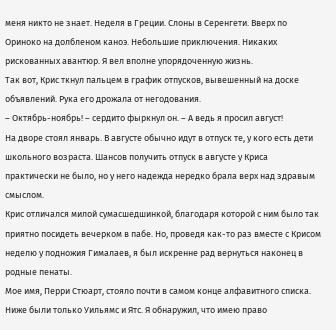меня никто не знает. Неделя в Греции. Слоны в Серенгети. Вверх по Ориноко на долбленом каноэ. Небольшие приключения. Никаких рискованных авантюр. Я вел вполне упорядоченную жизнь.
Так вот, Крис ткнул пальцем в график отпусков, вывешенный на доске объявлений. Рука его дрожала от негодования.
– Октябрь-ноябрь! – сердито фыркнул он. – А ведь я просил август!
На дворе стоял январь. В августе обычно идут в отпуск те, у кого есть дети школьного возраста. Шансов получить отпуск в августе у Криса практически не было, но у него надежда нередко брала верх над здравым смыслом.
Крис отличался милой сумасшедшинкой, благодаря которой с ним было так приятно посидеть вечерком в пабе. Но, проведя как-то раз вместе с Крисом неделю у подножия Гималаев, я был искренне рад вернуться наконец в родные пенаты.
Мое имя, Перри Стюарт, стояло почти в самом конце алфавитного списка. Ниже были только Уильямс и Ятс. Я обнаружил, что имею право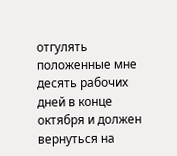отгулять положенные мне десять рабочих дней в конце октября и должен вернуться на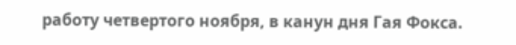работу четвертого ноября, в канун дня Гая Фокса.